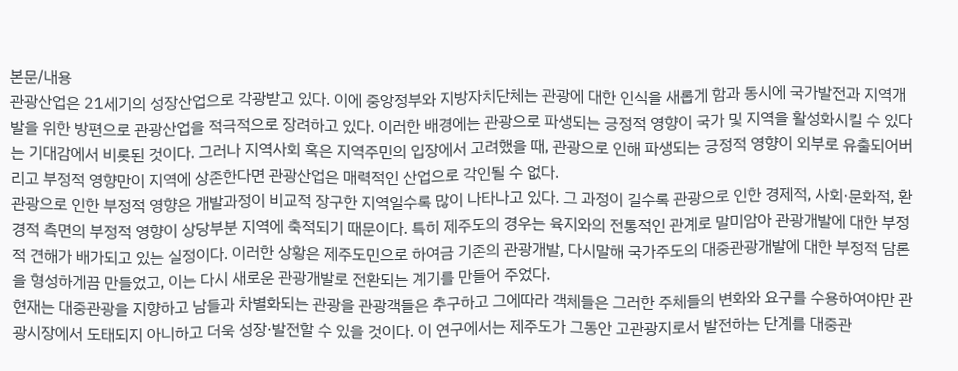본문/내용
관광산업은 21세기의 성장산업으로 각광받고 있다. 이에 중앙정부와 지방자치단체는 관광에 대한 인식을 새롭게 함과 동시에 국가발전과 지역개발을 위한 방편으로 관광산업을 적극적으로 장려하고 있다. 이러한 배경에는 관광으로 파생되는 긍정적 영향이 국가 및 지역을 활성화시킬 수 있다는 기대감에서 비롯된 것이다. 그러나 지역사회 혹은 지역주민의 입장에서 고려했을 때, 관광으로 인해 파생되는 긍정적 영향이 외부로 유출되어버리고 부정적 영향만이 지역에 상존한다면 관광산업은 매력적인 산업으로 각인될 수 없다.
관광으로 인한 부정적 영향은 개발과정이 비교적 장구한 지역일수록 많이 나타나고 있다. 그 과정이 길수록 관광으로 인한 경제적, 사회·문화적, 환경적 측면의 부정적 영향이 상당부분 지역에 축적되기 때문이다. 특히 제주도의 경우는 육지와의 전통적인 관계로 말미암아 관광개발에 대한 부정적 견해가 배가되고 있는 실정이다. 이러한 상황은 제주도민으로 하여금 기존의 관광개발, 다시말해 국가주도의 대중관광개발에 대한 부정적 담론을 형성하게끔 만들었고, 이는 다시 새로운 관광개발로 전환되는 계기를 만들어 주었다.
현재는 대중관광을 지향하고 남들과 차별화되는 관광을 관광객들은 추구하고 그에따라 객체들은 그러한 주체들의 변화와 요구를 수용하여야만 관광시장에서 도태되지 아니하고 더욱 성장·발전할 수 있을 것이다. 이 연구에서는 제주도가 그동안 고관광지로서 발전하는 단계를 대중관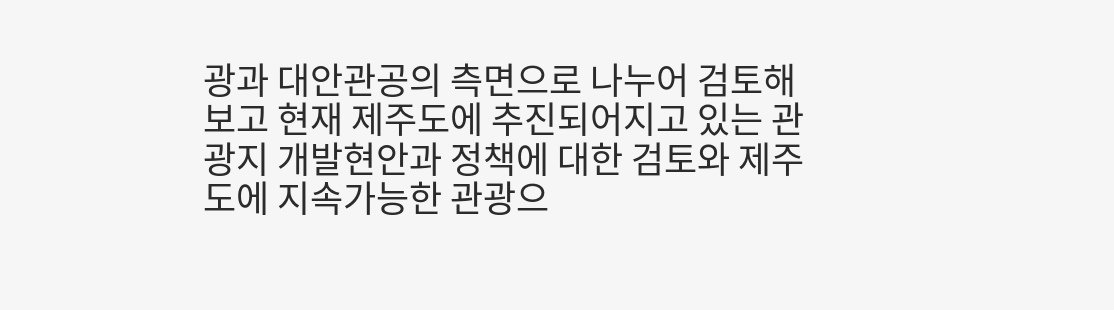광과 대안관공의 측면으로 나누어 검토해보고 현재 제주도에 추진되어지고 있는 관광지 개발현안과 정책에 대한 검토와 제주도에 지속가능한 관광으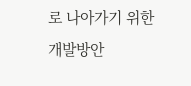로 나아가기 위한 개발방안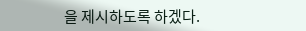을 제시하도록 하겠다.